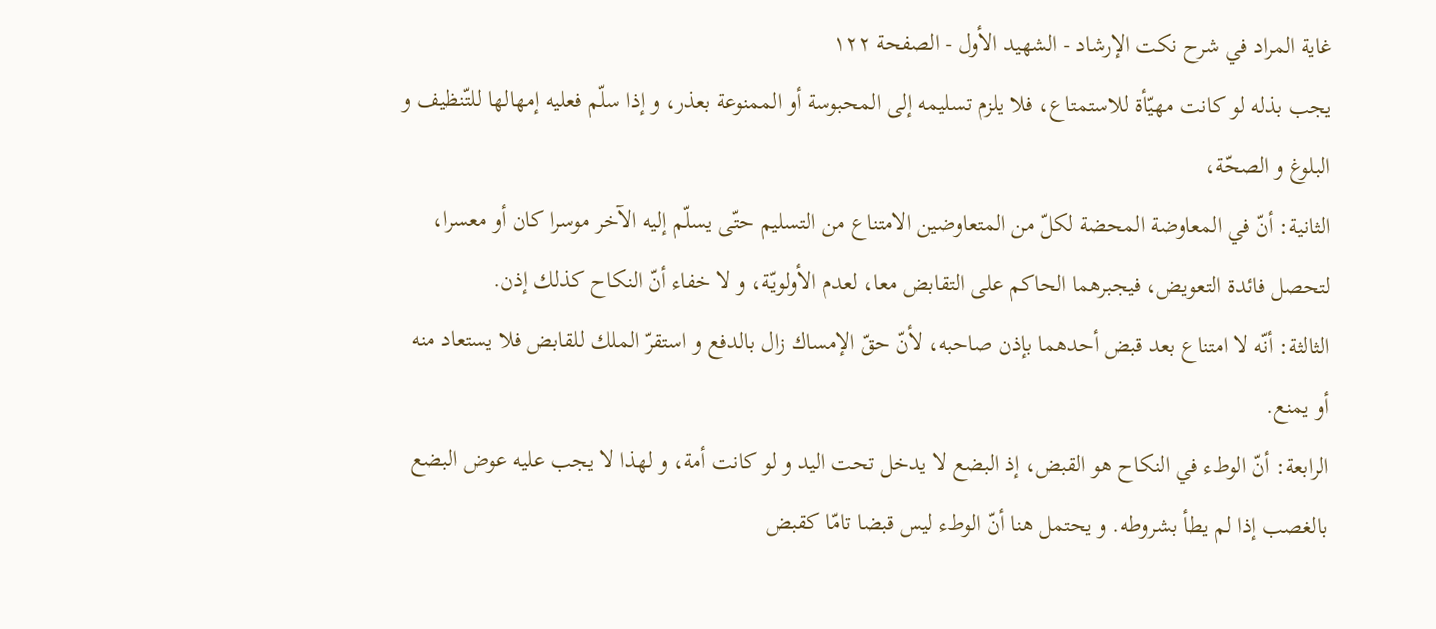غاية المراد في شرح نكت الإرشاد - الشهيد الأول - الصفحة ١٢٢
يجب بذله لو كانت مهيّأة للاستمتاع، فلا يلزم تسليمه إلى المحبوسة أو الممنوعة بعذر، و إذا سلّم فعليه إمهالها للتّنظيف و البلوغ و الصحّة،
الثانية: أنّ في المعاوضة المحضة لكلّ من المتعاوضين الامتناع من التسليم حتّى يسلّم إليه الآخر موسرا كان أو معسرا، لتحصل فائدة التعويض، فيجبرهما الحاكم على التقابض معا، لعدم الأولويّة، و لا خفاء أنّ النكاح كذلك إذن.
الثالثة: أنّه لا امتناع بعد قبض أحدهما بإذن صاحبه، لأنّ حقّ الإمساك زال بالدفع و استقرّ الملك للقابض فلا يستعاد منه أو يمنع.
الرابعة: أنّ الوطء في النكاح هو القبض، إذ البضع لا يدخل تحت اليد و لو كانت أمة، و لهذا لا يجب عليه عوض البضع بالغصب إذا لم يطأ بشروطه. و يحتمل هنا أنّ الوطء ليس قبضا تامّا كقبض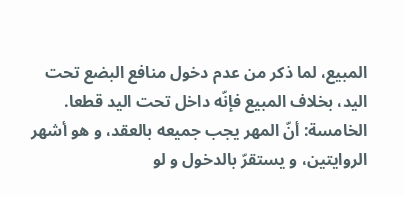المبيع، لما ذكر من عدم دخول منافع البضع تحت اليد، بخلاف المبيع فإنّه داخل تحت اليد قطعا.
الخامسة: أنّ المهر يجب جميعه بالعقد، و هو أشهر الروايتين، و يستقرّ بالدخول و لو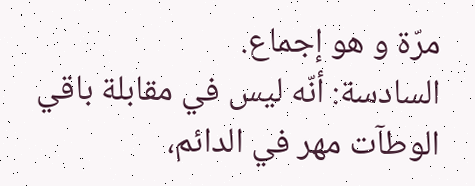مرّة و هو إجماع.
السادسة: أنّه ليس في مقابلة باقي الوطآت مهر في الدائم،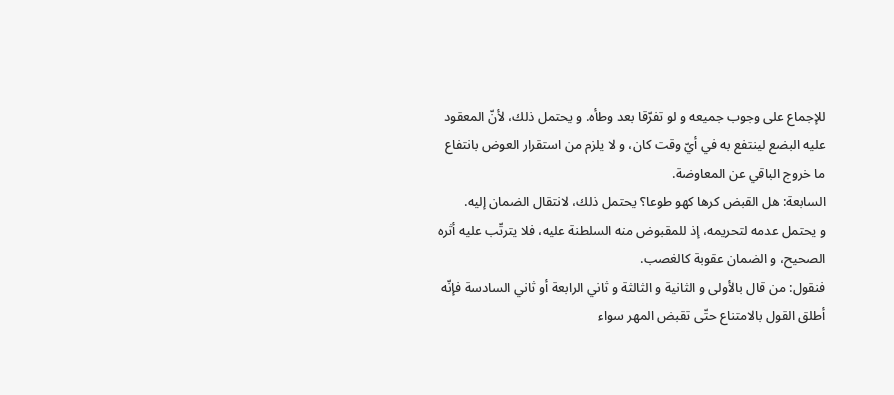للإجماع على وجوب جميعه و لو تفرّقا بعد وطأه. و يحتمل ذلك، لأنّ المعقود عليه البضع لينتفع به في أيّ وقت كان، و لا يلزم من استقرار العوض بانتفاع ما خروج الباقي عن المعاوضة.
السابعة: هل القبض كرها كهو طوعا؟ يحتمل ذلك، لانتقال الضمان إليه.
و يحتمل عدمه لتحريمه، إذ للمقبوض منه السلطنة عليه، فلا يترتّب عليه أثره الصحيح، و الضمان عقوبة كالغصب.
فنقول: من قال بالأولى و الثانية و الثالثة و ثاني الرابعة أو ثاني السادسة فإنّه أطلق القول بالامتناع حتّى تقبض المهر سواء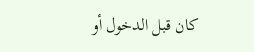كان قبل الدخول أو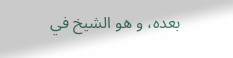بعده، و هو الشيخ في